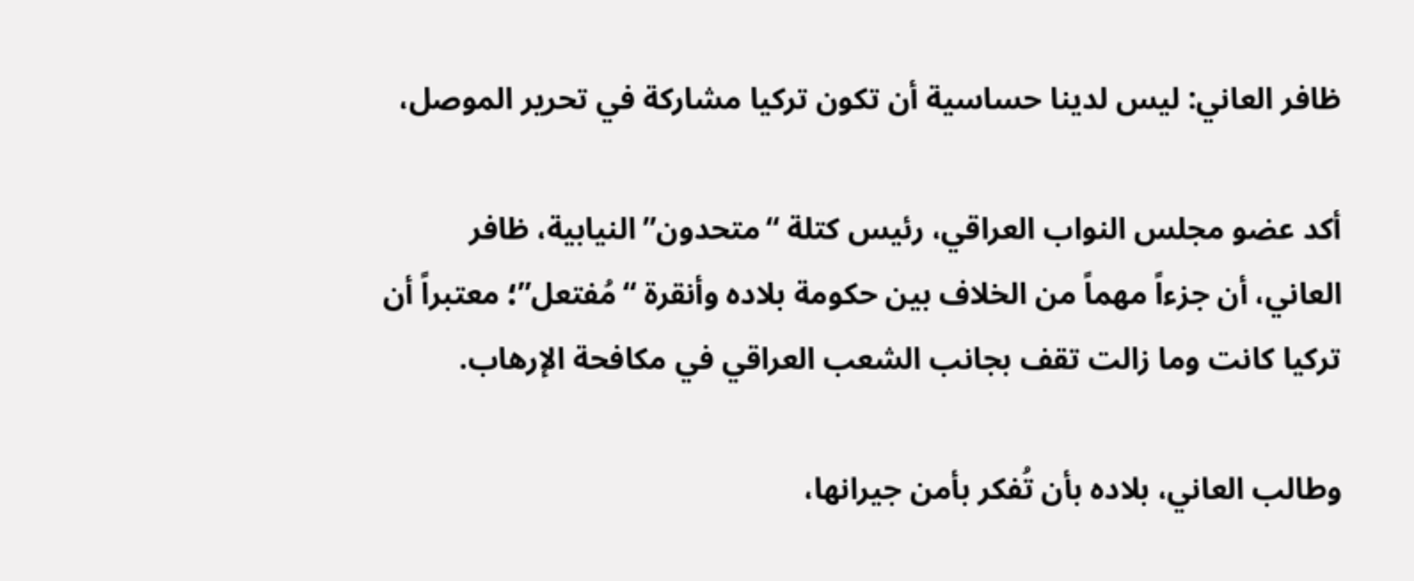ظافر العاني: ليس لدينا حساسية أن تكون تركيا مشاركة في تحرير الموصل،

أكد عضو مجلس النواب العراقي، رئيس كتلة “متحدون” النيابية، ظافر العاني، أن جزءاً مهماً من الخلاف بين حكومة بلاده وأنقرة “مُفتعل”؛ معتبراً أن تركيا كانت وما زالت تقف بجانب الشعب العراقي في مكافحة الإرهاب.

وطالب العاني، بلاده بأن تُفكر بأمن جيرانها،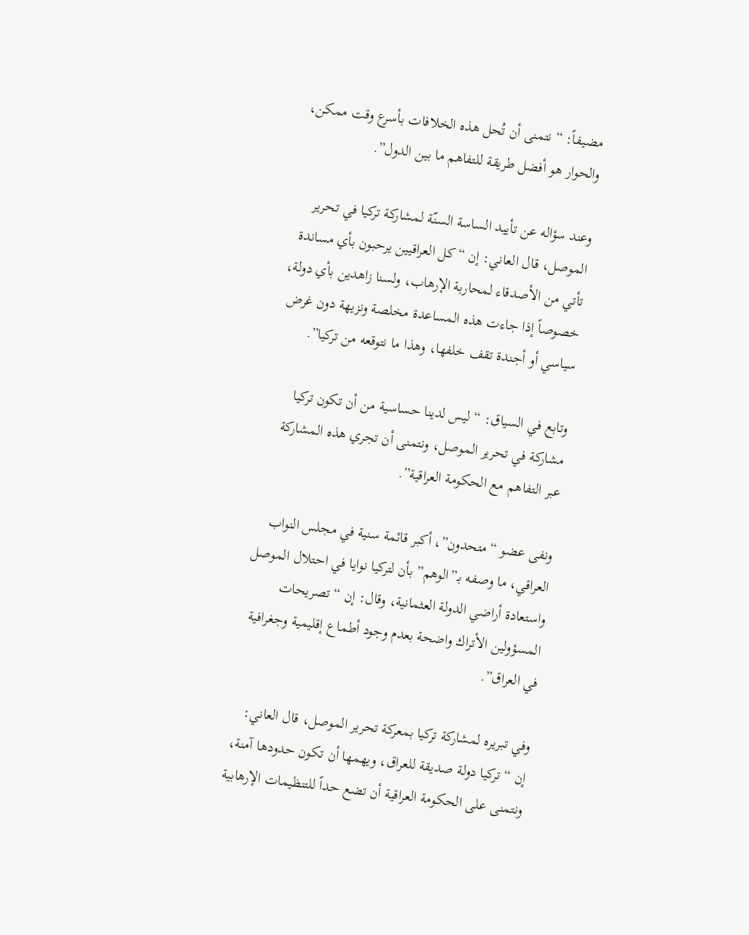مضيفاً: “نتمنى أن تُحل هذه الخلافات بأسرع وقت ممكن، والحوار هو أفضل طريقة للتفاهم ما بين الدول”.

وعند سؤاله عن تأييد الساسة السنّة لمشاركة تركيا في تحرير الموصل، قال العاني: إن “كل العراقيين يرحبون بأي مساندة تأتي من الأصدقاء لمحاربة الإرهاب، ولسنا زاهدين بأي دولة، خصوصاً إذا جاءت هذه المساعدة مخلصة ونزيهة دون غرض سياسي أو أجندة تقف خلفها، وهذا ما نتوقعه من تركيا”.

وتابع في السياق: “ليس لدينا حساسية من أن تكون تركيا مشاركة في تحرير الموصل، ونتمنى أن تجري هذه المشاركة عبر التفاهم مع الحكومة العراقية”.

ونفى عضو “متحدون”، أكبر قائمة سنية في مجلس النواب العراقي، ما وصفه بـ”الوهم” بأن لتركيا نوايا في احتلال الموصل واستعادة أراضي الدولة العثمانية، وقال: إن “تصريحات المسؤولين الأتراك واضحة بعدم وجود أطماع إقليمية وجغرافية في العراق”.

وفي تبريره لمشاركة تركيا بمعركة تحرير الموصل، قال العاني: إن “تركيا دولة صديقة للعراق، ويهمها أن تكون حدودها آمنة، ونتمنى على الحكومة العراقية أن تضع حداً للتنظيمات الإرهابية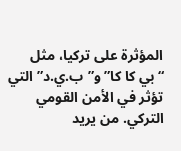المؤثرة على تركيا، مثل “بي كا كا” و”ب.ي.د” التي تؤثر في الأمن القومي التركي. من يريد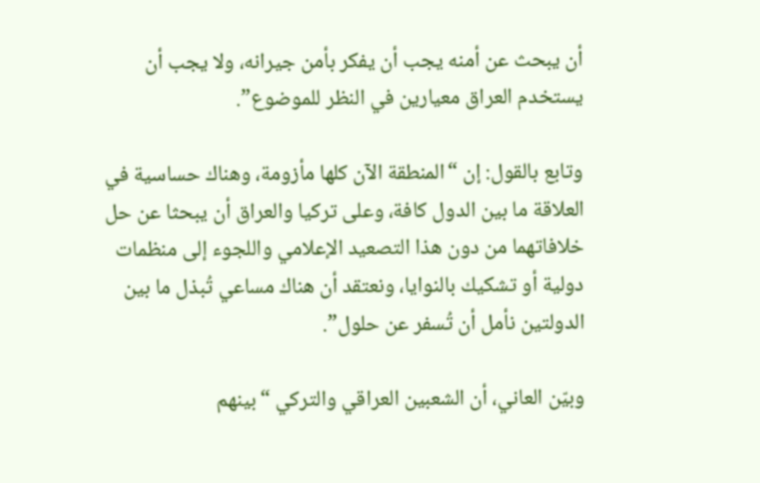أن يبحث عن أمنه يجب أن يفكر بأمن جيرانه، ولا يجب أن يستخدم العراق معيارين في النظر للموضوع”.

وتابع بالقول: إن “المنطقة الآن كلها مأزومة، وهناك حساسية في العلاقة ما بين الدول كافة، وعلى تركيا والعراق أن يبحثا عن حل خلافاتهما من دون هذا التصعيد الإعلامي واللجوء إلى منظمات دولية أو تشكيك بالنوايا، ونعتقد أن هناك مساعي تُبذل ما بين الدولتين نأمل أن تُسفر عن حلول”.

وبيّن العاني، أن الشعبين العراقي والتركي “بينهم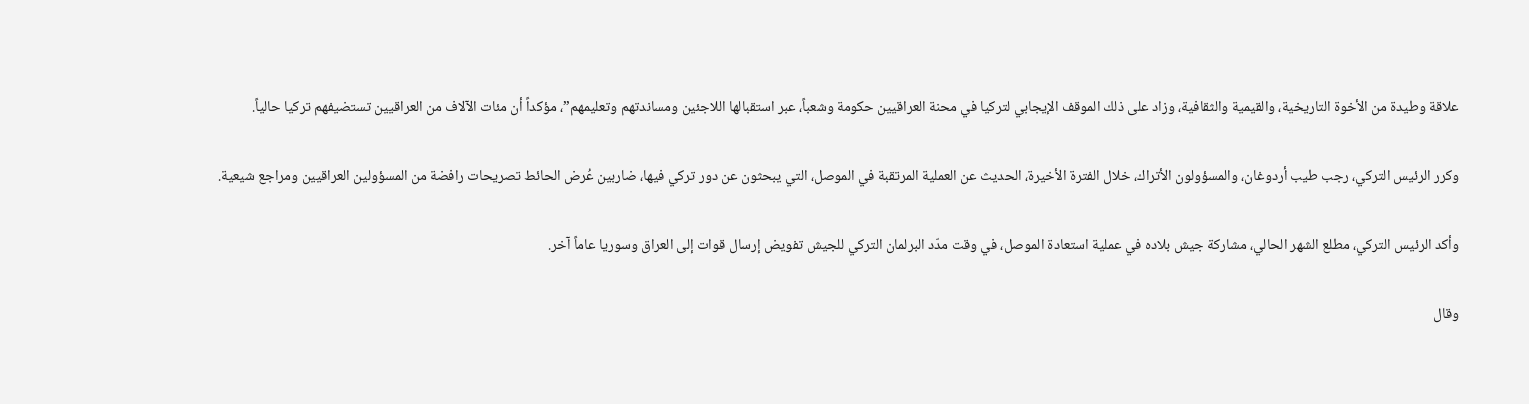علاقة وطيدة من الأخوة التاريخية، والقيمية والثقافية، وزاد على ذلك الموقف الإيجابي لتركيا في محنة العراقيين حكومة وشعباً، عبر استقبالها اللاجئين ومساندتهم وتعليمهم”، مؤكداً أن مئات الآلاف من العراقيين تستضيفهم تركيا حالياً.

وكرر الرئيس التركي، رجب طيب أردوغان، والمسؤولون الأتراك، خلال الفترة الأخيرة، الحديث عن العملية المرتقبة في الموصل، التي يبحثون عن دور تركي فيها، ضاربين عُرض الحائط تصريحات رافضة من المسؤولين العراقيين ومراجع شيعية.

وأكد الرئيس التركي، مطلع الشهر الحالي، مشاركة جيش بلاده في عملية استعادة الموصل، في وقت مدّد البرلمان التركي للجيش تفويض إرسال قوات إلى العراق وسوريا عاماً آخر.

وقال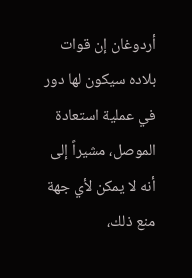أردوغان إن قوات بلاده سيكون لها دور في عملية استعادة الموصل، مشيراً إلى أنه لا يمكن لأي جهة منع ذلك،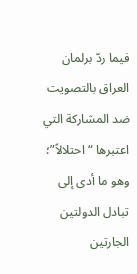فيما ردّ برلمان العراق بالتصويت ضد المشاركة التي اعتبرها “احتلالاً”؛ وهو ما أدى إلى تبادل الدولتين الجارتين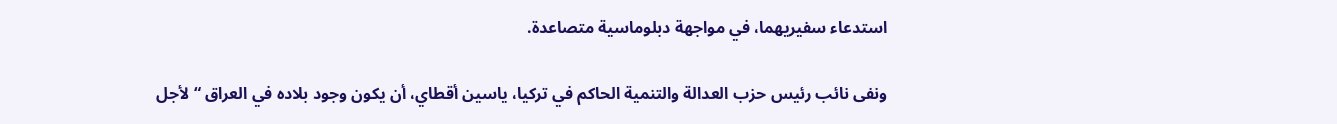استدعاء سفيريهما، في مواجهة دبلوماسية متصاعدة.

ونفى نائب رئيس حزب العدالة والتنمية الحاكم في تركيا، ياسين أقطاي، أن يكون وجود بلاده في العراق “لأجل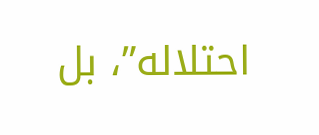احتلاله”، بل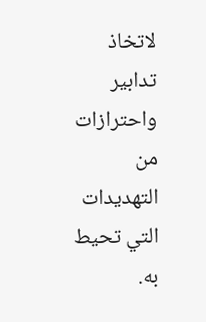لاتخاذ تدابير واحترازات من التهديدات التي تحيط به.